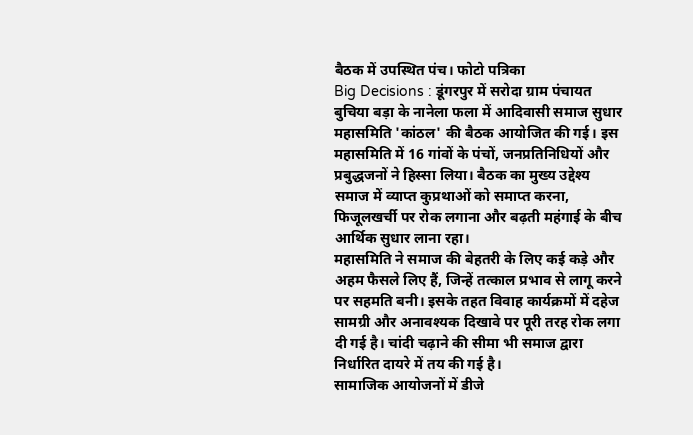बैठक में उपस्थित पंच। फोटो पत्रिका
Big Decisions : डूंगरपुर में सरोदा ग्राम पंचायत बुचिया बड़ा के नानेला फला में आदिवासी समाज सुधार महासमिति 'कांठल' की बैठक आयोजित की गई। इस महासमिति में 16 गांवों के पंचों, जनप्रतिनिधियों और प्रबुद्धजनों ने हिस्सा लिया। बैठक का मुख्य उद्देश्य समाज में व्याप्त कुप्रथाओं को समाप्त करना, फिजूलखर्ची पर रोक लगाना और बढ़ती महंगाई के बीच आर्थिक सुधार लाना रहा।
महासमिति ने समाज की बेहतरी के लिए कई कड़े और अहम फैसले लिए हैं, जिन्हें तत्काल प्रभाव से लागू करने पर सहमति बनी। इसके तहत विवाह कार्यक्रमों में दहेज सामग्री और अनावश्यक दिखावे पर पूरी तरह रोक लगा दी गई है। चांदी चढ़ाने की सीमा भी समाज द्वारा निर्धारित दायरे में तय की गई है।
सामाजिक आयोजनों में डीजे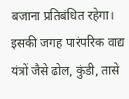बजाना प्रतिबंधित रहेगा। इसकी जगह पारंपरिक वाद्य यंत्रों जैसे ढोल, कुंडी, तासे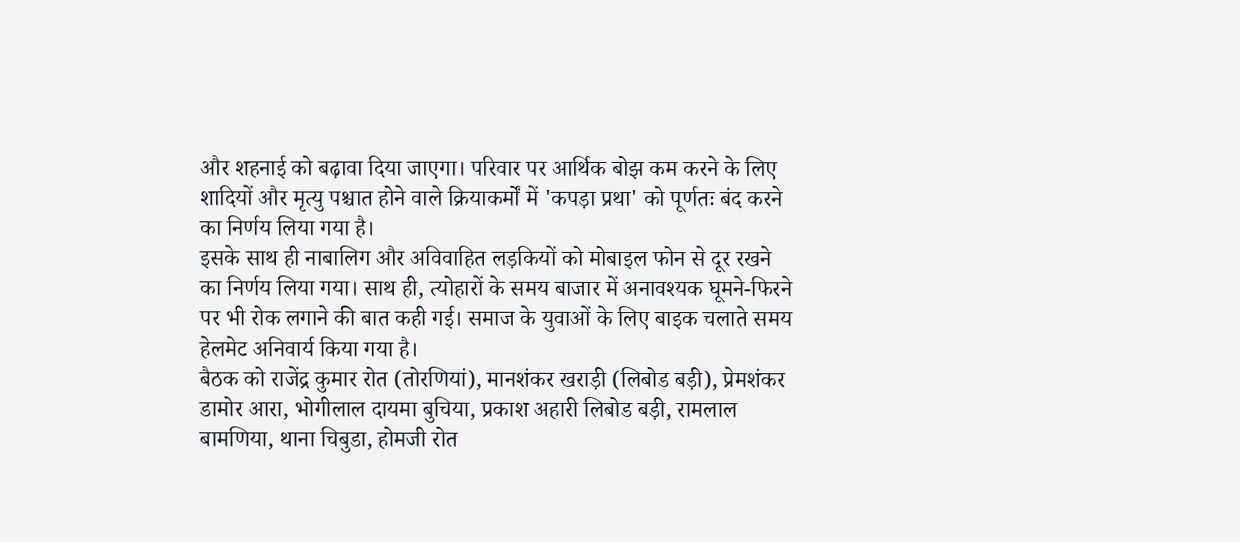और शहनाई को बढ़ावा दिया जाएगा। परिवार पर आर्थिक बोझ कम करने के लिए शादियों और मृत्यु पश्चात होने वाले क्रियाकर्मों में 'कपड़ा प्रथा' को पूर्णतः बंद करने का निर्णय लिया गया है।
इसके साथ ही नाबालिग और अविवाहित लड़कियों को मोबाइल फोन से दूर रखने का निर्णय लिया गया। साथ ही, त्योहारों के समय बाजार में अनावश्यक घूमने-फिरने पर भी रोक लगाने की बात कही गई। समाज के युवाओं के लिए बाइक चलाते समय हेलमेट अनिवार्य किया गया है।
बैठक को राजेंद्र कुमार रोत (तोरणियां), मानशंकर खराड़ी (लिबोड बड़ी), प्रेमशंकर डामोर आरा, भोगीलाल दायमा बुचिया, प्रकाश अहारी लिबोड बड़ी, रामलाल बामणिया, थाना चिबुडा, होमजी रोत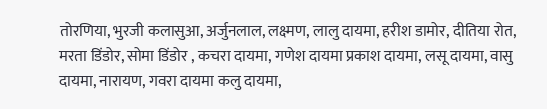तोरणिया, भुरजी कलासुआ, अर्जुनलाल, लक्ष्मण, लालु दायमा, हरीश डामोर, दीतिया रोत, मरता डिंडोर, सोमा डिंडोर , कचरा दायमा, गणेश दायमा प्रकाश दायमा, लसू दायमा, वासु दायमा, नारायण, गवरा दायमा कलु दायमा,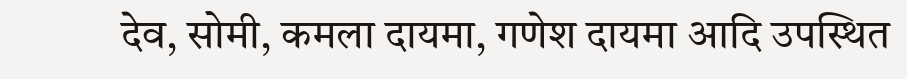देव, सोमी, कमला दायमा, गणेश दायमा आदि उपस्थित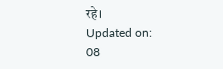रहे।
Updated on:
08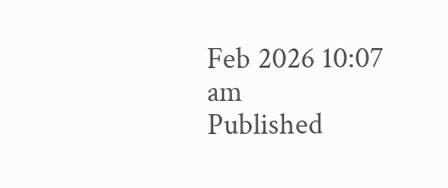Feb 2026 10:07 am
Published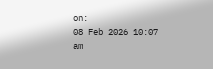on:
08 Feb 2026 10:07 am